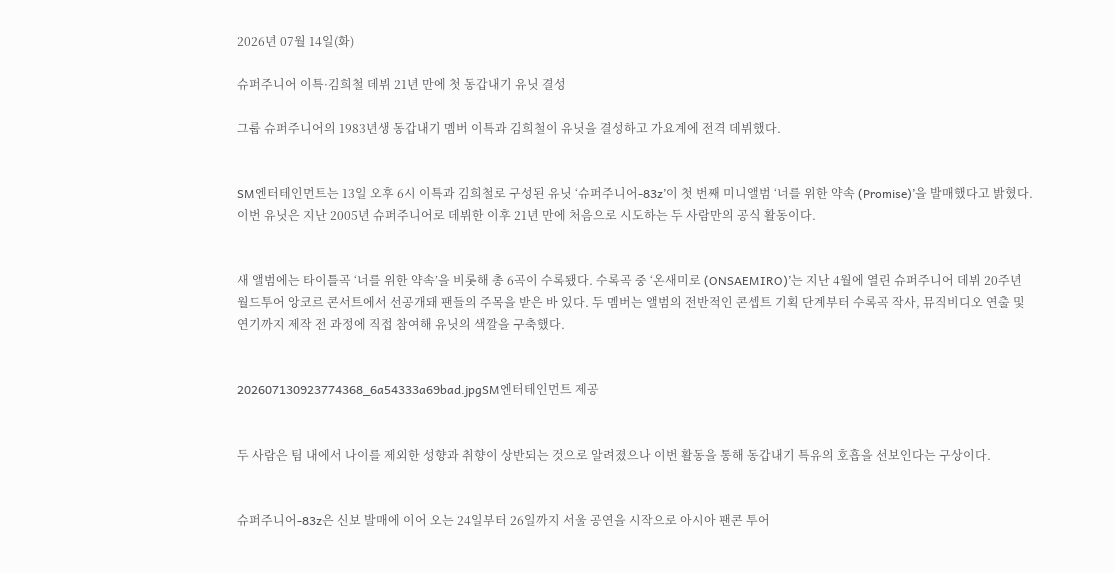2026년 07월 14일(화)

슈퍼주니어 이특·김희철 데뷔 21년 만에 첫 동갑내기 유닛 결성

그룹 슈퍼주니어의 1983년생 동갑내기 멤버 이특과 김희철이 유닛을 결성하고 가요계에 전격 데뷔했다.


SM엔터테인먼트는 13일 오후 6시 이특과 김희철로 구성된 유닛 ‘슈퍼주니어-83z’이 첫 번째 미니앨범 ‘너를 위한 약속 (Promise)’을 발매했다고 밝혔다. 이번 유닛은 지난 2005년 슈퍼주니어로 데뷔한 이후 21년 만에 처음으로 시도하는 두 사람만의 공식 활동이다.


새 앨범에는 타이틀곡 ‘너를 위한 약속’을 비롯해 총 6곡이 수록됐다. 수록곡 중 ‘온새미로 (ONSAEMIRO)’는 지난 4월에 열린 슈퍼주니어 데뷔 20주년 월드투어 앙코르 콘서트에서 선공개돼 팬들의 주목을 받은 바 있다. 두 멤버는 앨범의 전반적인 콘셉트 기획 단계부터 수록곡 작사, 뮤직비디오 연출 및 연기까지 제작 전 과정에 직접 참여해 유닛의 색깔을 구축했다.


202607130923774368_6a54333a69bad.jpgSM엔터테인먼트 제공


두 사람은 팀 내에서 나이를 제외한 성향과 취향이 상반되는 것으로 알려졌으나 이번 활동을 통해 동갑내기 특유의 호흡을 선보인다는 구상이다.


슈퍼주니어-83z은 신보 발매에 이어 오는 24일부터 26일까지 서울 공연을 시작으로 아시아 팬콘 투어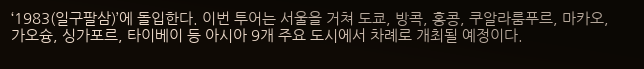‘1983(일구팔삼)’에 돌입한다. 이번 투어는 서울을 거쳐 도쿄, 방콕, 홍콩, 쿠알라룸푸르, 마카오, 가오슝, 싱가포르, 타이베이 등 아시아 9개 주요 도시에서 차례로 개최될 예정이다.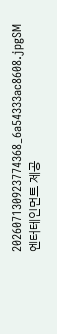202607130923774368_6a54333ac8608.jpgSM엔터테인먼트 제공